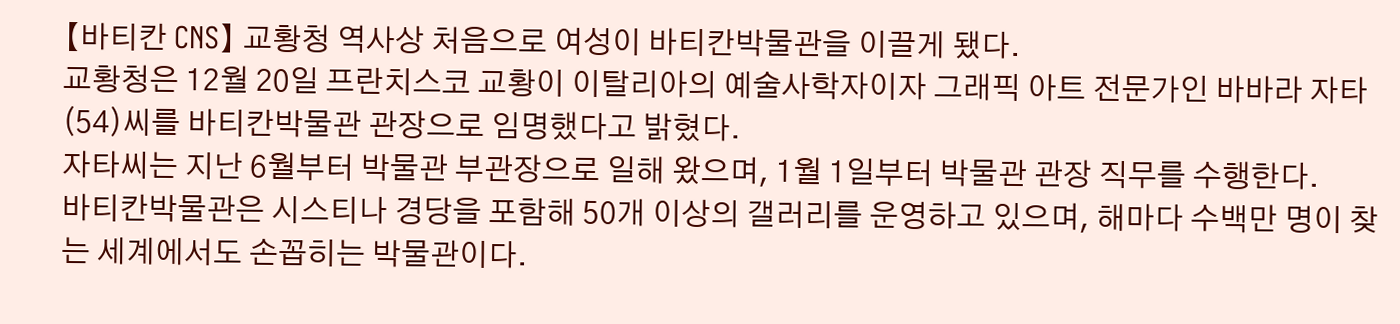【바티칸 CNS】 교황청 역사상 처음으로 여성이 바티칸박물관을 이끌게 됐다.
교황청은 12월 20일 프란치스코 교황이 이탈리아의 예술사학자이자 그래픽 아트 전문가인 바바라 자타(54)씨를 바티칸박물관 관장으로 임명했다고 밝혔다.
자타씨는 지난 6월부터 박물관 부관장으로 일해 왔으며, 1월 1일부터 박물관 관장 직무를 수행한다.
바티칸박물관은 시스티나 경당을 포함해 50개 이상의 갤러리를 운영하고 있으며, 해마다 수백만 명이 찾는 세계에서도 손꼽히는 박물관이다.